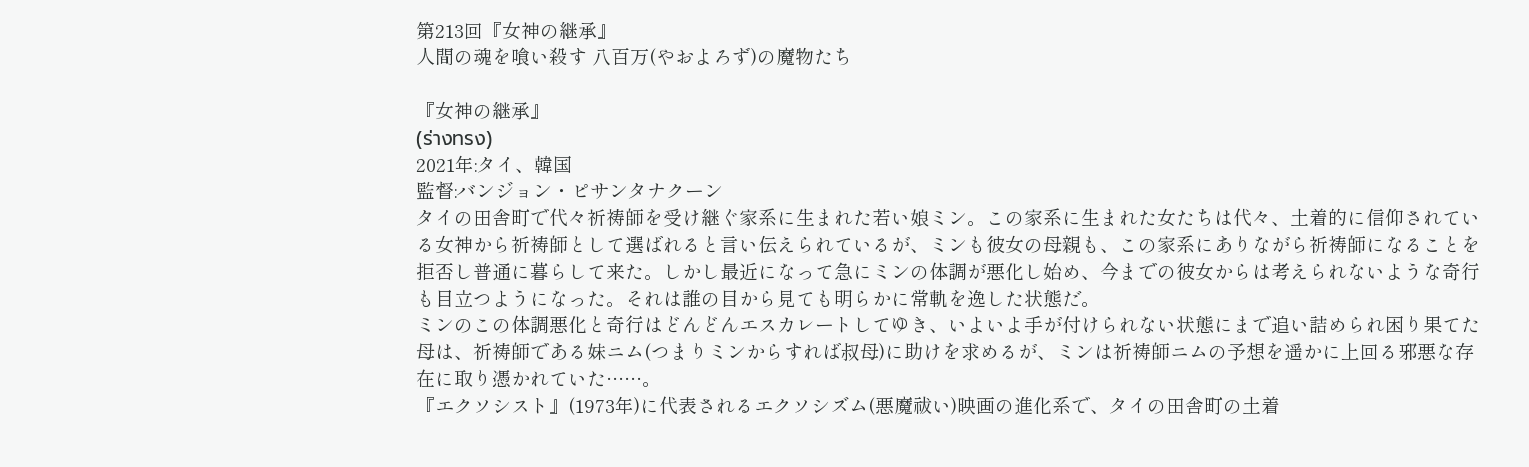第213回『女神の継承』
人間の魂を喰い殺す 八百万(やおよろず)の魔物たち

『女神の継承』
(ร่างทรง)
2021年:タイ、韓国
監督:バンジョン・ピサンタナクーン
タイの田舎町で代々祈祷師を受け継ぐ家系に生まれた若い娘ミン。この家系に生まれた女たちは代々、土着的に信仰されている女神から祈祷師として選ばれると言い伝えられているが、ミンも彼女の母親も、この家系にありながら祈祷師になることを拒否し普通に暮らして来た。しかし最近になって急にミンの体調が悪化し始め、今までの彼女からは考えられないような奇行も目立つようになった。それは誰の目から見ても明らかに常軌を逸した状態だ。
ミンのこの体調悪化と奇行はどんどんエスカレートしてゆき、いよいよ手が付けられない状態にまで追い詰められ困り果てた母は、祈祷師である妹ニム(つまりミンからすれば叔母)に助けを求めるが、ミンは祈祷師ニムの予想を遥かに上回る邪悪な存在に取り憑かれていた……。
『エクソシスト』(1973年)に代表されるエクソシズム(悪魔祓い)映画の進化系で、タイの田舎町の土着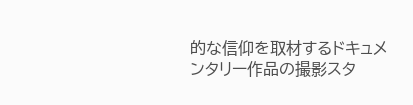的な信仰を取材するドキュメンタリー作品の撮影スタ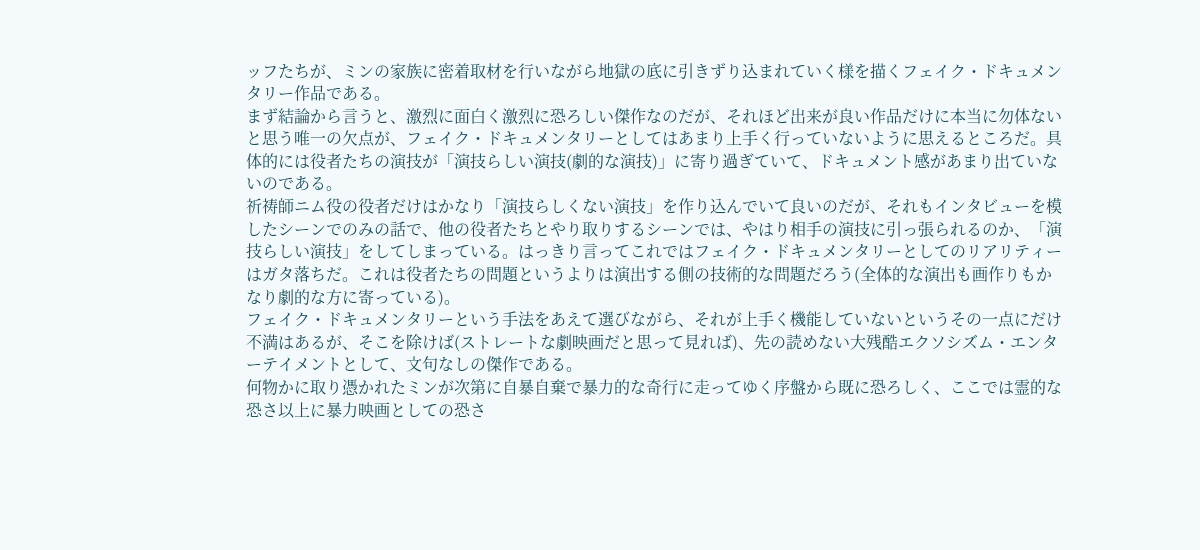ッフたちが、ミンの家族に密着取材を行いながら地獄の底に引きずり込まれていく様を描くフェイク・ドキュメンタリー作品である。
まず結論から言うと、激烈に面白く激烈に恐ろしい傑作なのだが、それほど出来が良い作品だけに本当に勿体ないと思う唯一の欠点が、フェイク・ドキュメンタリーとしてはあまり上手く行っていないように思えるところだ。具体的には役者たちの演技が「演技らしい演技(劇的な演技)」に寄り過ぎていて、ドキュメント感があまり出ていないのである。
祈祷師ニム役の役者だけはかなり「演技らしくない演技」を作り込んでいて良いのだが、それもインタビューを模したシーンでのみの話で、他の役者たちとやり取りするシーンでは、やはり相手の演技に引っ張られるのか、「演技らしい演技」をしてしまっている。はっきり言ってこれではフェイク・ドキュメンタリーとしてのリアリティーはガタ落ちだ。これは役者たちの問題というよりは演出する側の技術的な問題だろう(全体的な演出も画作りもかなり劇的な方に寄っている)。
フェイク・ドキュメンタリーという手法をあえて選びながら、それが上手く機能していないというその一点にだけ不満はあるが、そこを除けば(ストレートな劇映画だと思って見れば)、先の読めない大残酷エクソシズム・エンターテイメントとして、文句なしの傑作である。
何物かに取り憑かれたミンが次第に自暴自棄で暴力的な奇行に走ってゆく序盤から既に恐ろしく、ここでは霊的な恐さ以上に暴力映画としての恐さ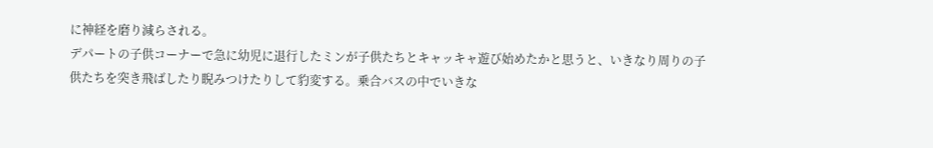に神経を磨り減らされる。
デパートの子供コーナーで急に幼児に退行したミンが子供たちとキャッキャ遊び始めたかと思うと、いきなり周りの子供たちを突き飛ばしたり睨みつけたりして豹変する。乗合バスの中でいきな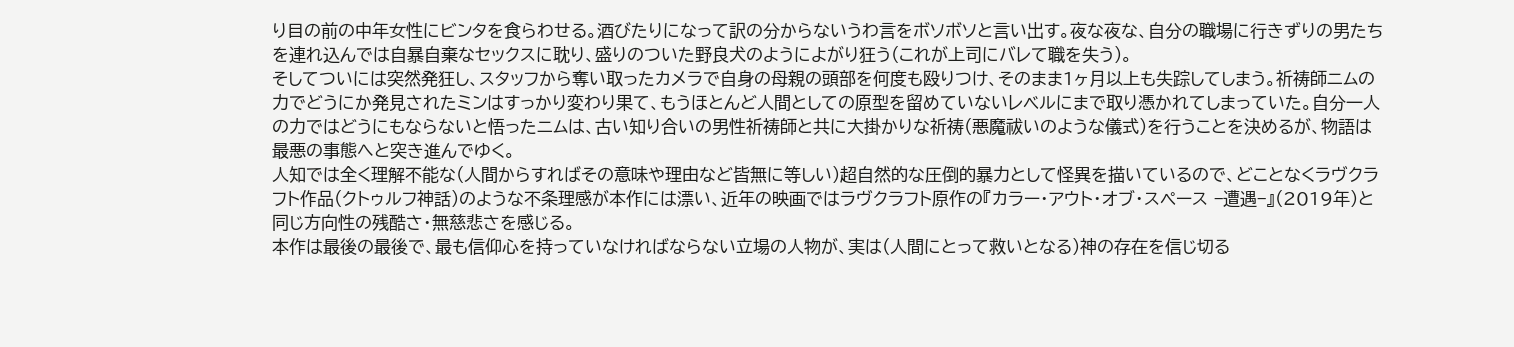り目の前の中年女性にビンタを食らわせる。酒びたりになって訳の分からないうわ言をボソボソと言い出す。夜な夜な、自分の職場に行きずりの男たちを連れ込んでは自暴自棄なセックスに耽り、盛りのついた野良犬のようによがり狂う(これが上司にバレて職を失う)。
そしてついには突然発狂し、スタッフから奪い取ったカメラで自身の母親の頭部を何度も殴りつけ、そのまま1ヶ月以上も失踪してしまう。祈祷師ニムの力でどうにか発見されたミンはすっかり変わり果て、もうほとんど人間としての原型を留めていないレベルにまで取り憑かれてしまっていた。自分一人の力ではどうにもならないと悟ったニムは、古い知り合いの男性祈祷師と共に大掛かりな祈祷(悪魔祓いのような儀式)を行うことを決めるが、物語は最悪の事態へと突き進んでゆく。
人知では全く理解不能な(人間からすればその意味や理由など皆無に等しい)超自然的な圧倒的暴力として怪異を描いているので、どことなくラヴクラフト作品(クトゥルフ神話)のような不条理感が本作には漂い、近年の映画ではラヴクラフト原作の『カラー・アウト・オブ・スペース −遭遇−』(2019年)と同じ方向性の残酷さ・無慈悲さを感じる。
本作は最後の最後で、最も信仰心を持っていなければならない立場の人物が、実は(人間にとって救いとなる)神の存在を信じ切る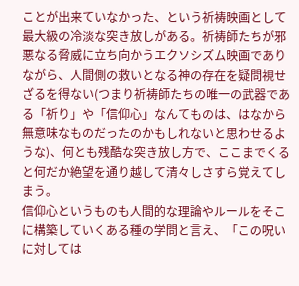ことが出来ていなかった、という祈祷映画として最大級の冷淡な突き放しがある。祈祷師たちが邪悪なる脅威に立ち向かうエクソシズム映画でありながら、人間側の救いとなる神の存在を疑問視せざるを得ない(つまり祈祷師たちの唯一の武器である「祈り」や「信仰心」なんてものは、はなから無意味なものだったのかもしれないと思わせるような)、何とも残酷な突き放し方で、ここまでくると何だか絶望を通り越して清々しさすら覚えてしまう。
信仰心というものも人間的な理論やルールをそこに構築していくある種の学問と言え、「この呪いに対しては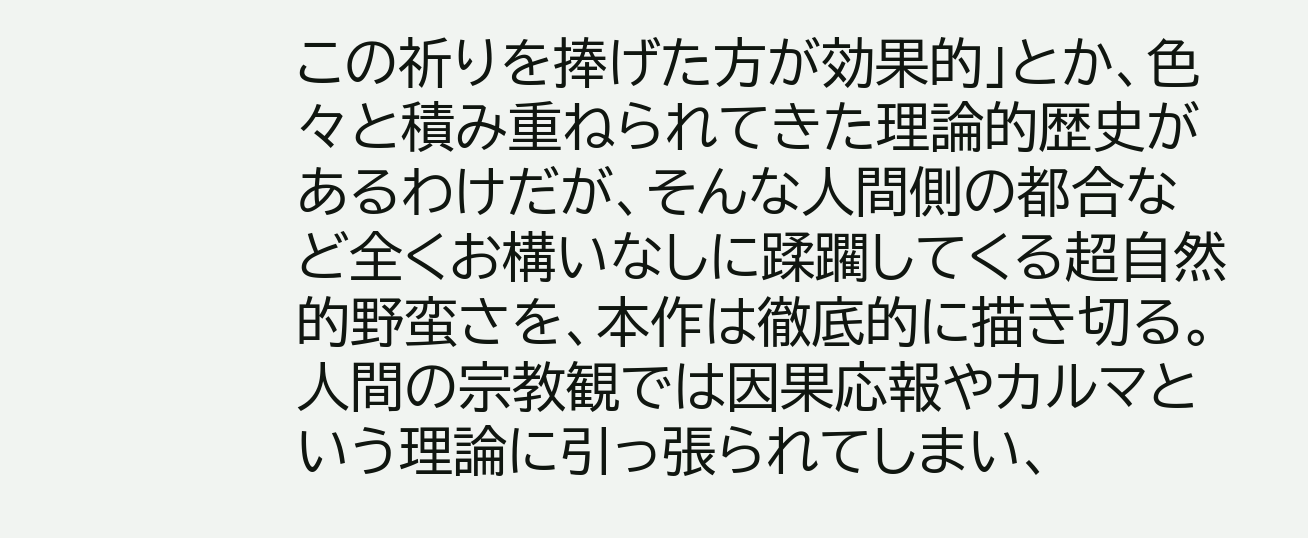この祈りを捧げた方が効果的」とか、色々と積み重ねられてきた理論的歴史があるわけだが、そんな人間側の都合など全くお構いなしに蹂躙してくる超自然的野蛮さを、本作は徹底的に描き切る。人間の宗教観では因果応報やカルマという理論に引っ張られてしまい、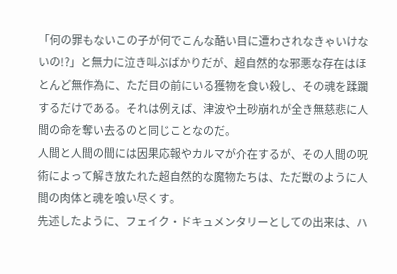「何の罪もないこの子が何でこんな酷い目に遭わされなきゃいけないの!?」と無力に泣き叫ぶばかりだが、超自然的な邪悪な存在はほとんど無作為に、ただ目の前にいる獲物を食い殺し、その魂を蹂躙するだけである。それは例えば、津波や土砂崩れが全き無慈悲に人間の命を奪い去るのと同じことなのだ。
人間と人間の間には因果応報やカルマが介在するが、その人間の呪術によって解き放たれた超自然的な魔物たちは、ただ獣のように人間の肉体と魂を喰い尽くす。
先述したように、フェイク・ドキュメンタリーとしての出来は、ハ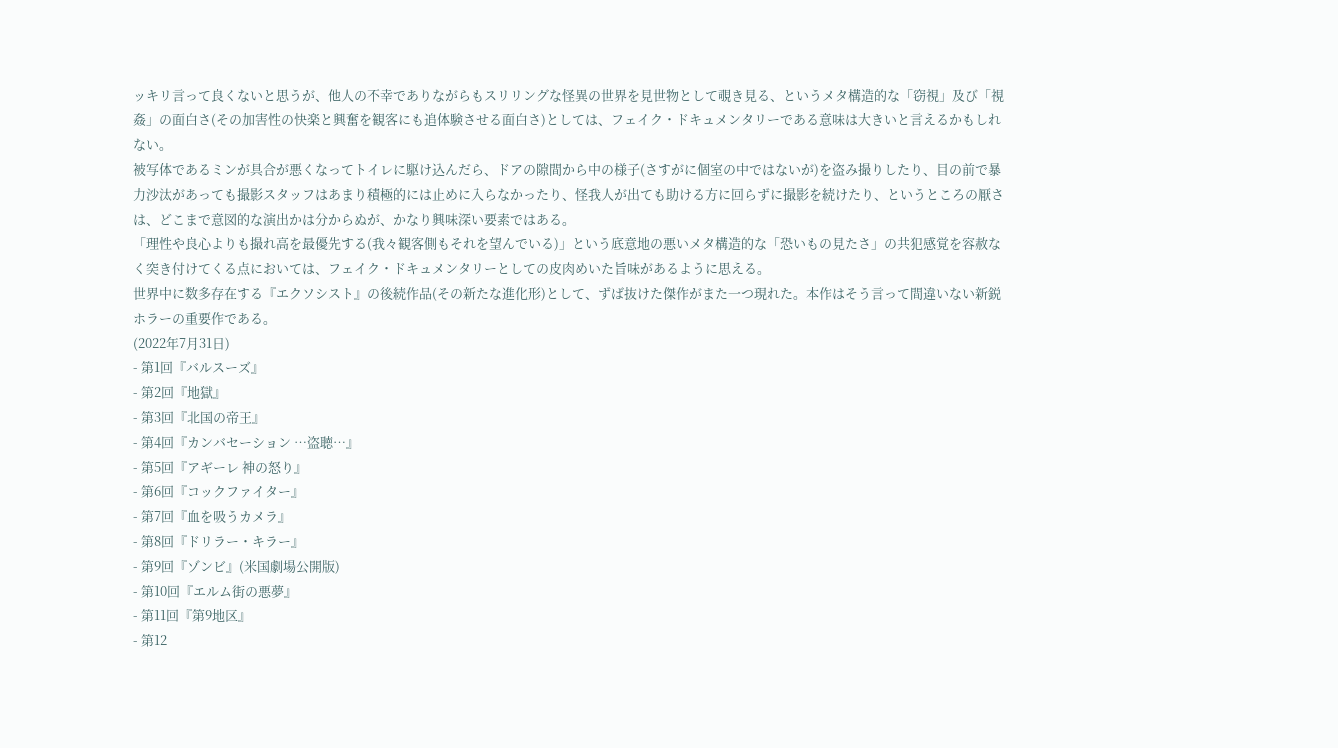ッキリ言って良くないと思うが、他人の不幸でありながらもスリリングな怪異の世界を見世物として覗き見る、というメタ構造的な「窃視」及び「視姦」の面白さ(その加害性の快楽と興奮を観客にも追体験させる面白さ)としては、フェイク・ドキュメンタリーである意味は大きいと言えるかもしれない。
被写体であるミンが具合が悪くなってトイレに駆け込んだら、ドアの隙間から中の様子(さすがに個室の中ではないが)を盗み撮りしたり、目の前で暴力沙汰があっても撮影スタッフはあまり積極的には止めに入らなかったり、怪我人が出ても助ける方に回らずに撮影を続けたり、というところの厭さは、どこまで意図的な演出かは分からぬが、かなり興味深い要素ではある。
「理性や良心よりも撮れ高を最優先する(我々観客側もそれを望んでいる)」という底意地の悪いメタ構造的な「恐いもの見たさ」の共犯感覚を容赦なく突き付けてくる点においては、フェイク・ドキュメンタリーとしての皮肉めいた旨味があるように思える。
世界中に数多存在する『エクソシスト』の後続作品(その新たな進化形)として、ずば抜けた傑作がまた一つ現れた。本作はそう言って間違いない新鋭ホラーの重要作である。
(2022年7月31日)
- 第1回『バルスーズ』
- 第2回『地獄』
- 第3回『北国の帝王』
- 第4回『カンバセーション …盗聴…』
- 第5回『アギーレ 神の怒り』
- 第6回『コックファイター』
- 第7回『血を吸うカメラ』
- 第8回『ドリラー・キラー』
- 第9回『ゾンビ』(米国劇場公開版)
- 第10回『エルム街の悪夢』
- 第11回『第9地区』
- 第12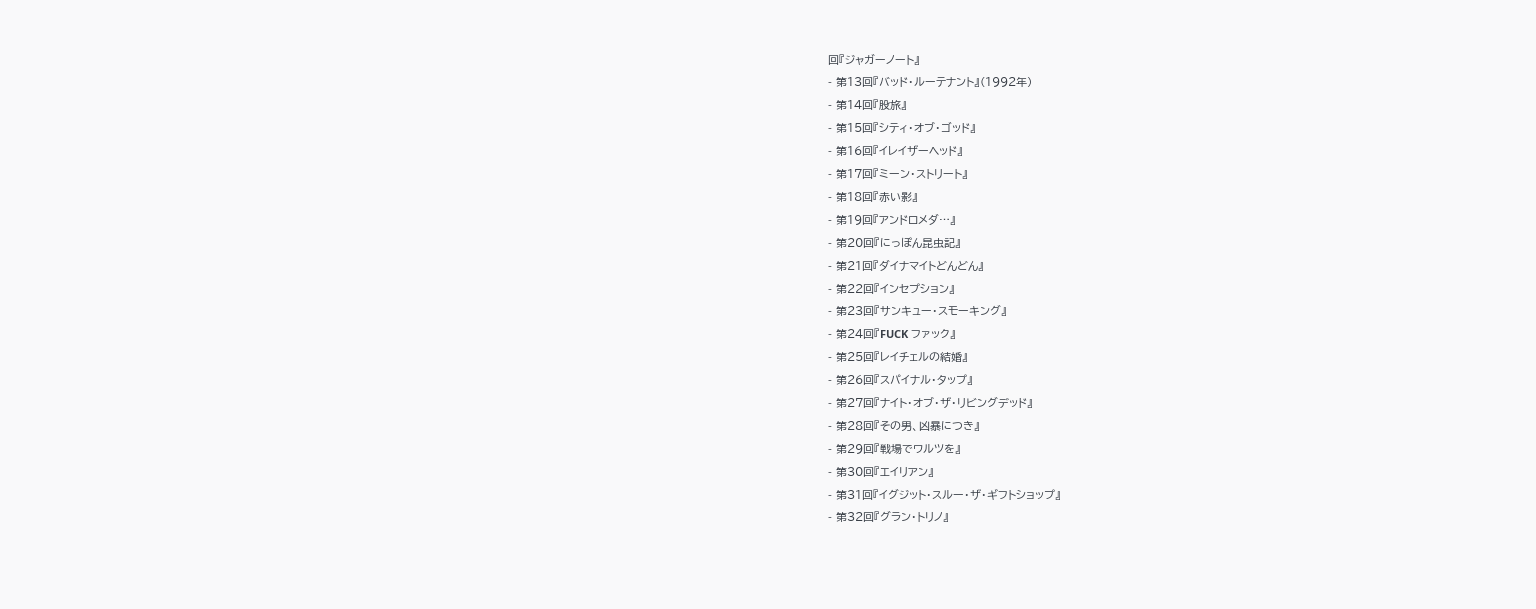回『ジャガーノート』
- 第13回『バッド・ルーテナント』(1992年)
- 第14回『股旅』
- 第15回『シティ・オブ・ゴッド』
- 第16回『イレイザーヘッド』
- 第17回『ミーン・ストリート』
- 第18回『赤い影』
- 第19回『アンドロメダ…』
- 第20回『にっぽん昆虫記』
- 第21回『ダイナマイトどんどん』
- 第22回『インセプション』
- 第23回『サンキュー・スモーキング』
- 第24回『FUCK ファック』
- 第25回『レイチェルの結婚』
- 第26回『スパイナル・タップ』
- 第27回『ナイト・オブ・ザ・リビングデッド』
- 第28回『その男、凶暴につき』
- 第29回『戦場でワルツを』
- 第30回『エイリアン』
- 第31回『イグジット・スルー・ザ・ギフトショップ』
- 第32回『グラン・トリノ』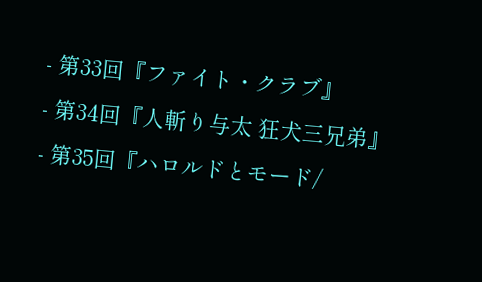- 第33回『ファイト・クラブ』
- 第34回『人斬り与太 狂犬三兄弟』
- 第35回『ハロルドとモード/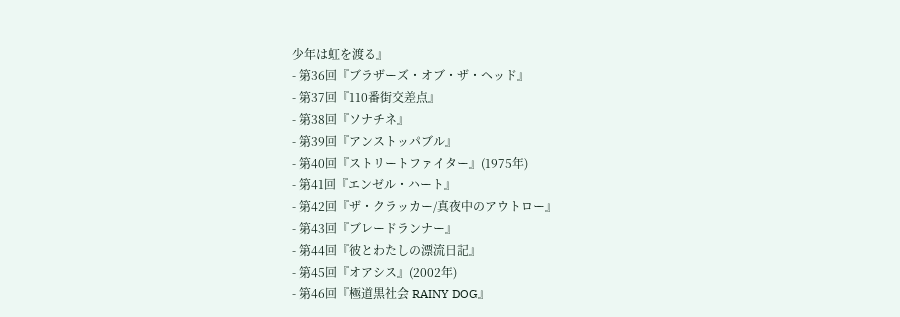少年は虹を渡る』
- 第36回『ブラザーズ・オブ・ザ・ヘッド』
- 第37回『110番街交差点』
- 第38回『ソナチネ』
- 第39回『アンストッパブル』
- 第40回『ストリートファイター』(1975年)
- 第41回『エンゼル・ハート』
- 第42回『ザ・クラッカー/真夜中のアウトロー』
- 第43回『ブレードランナー』
- 第44回『彼とわたしの漂流日記』
- 第45回『オアシス』(2002年)
- 第46回『極道黒社会 RAINY DOG』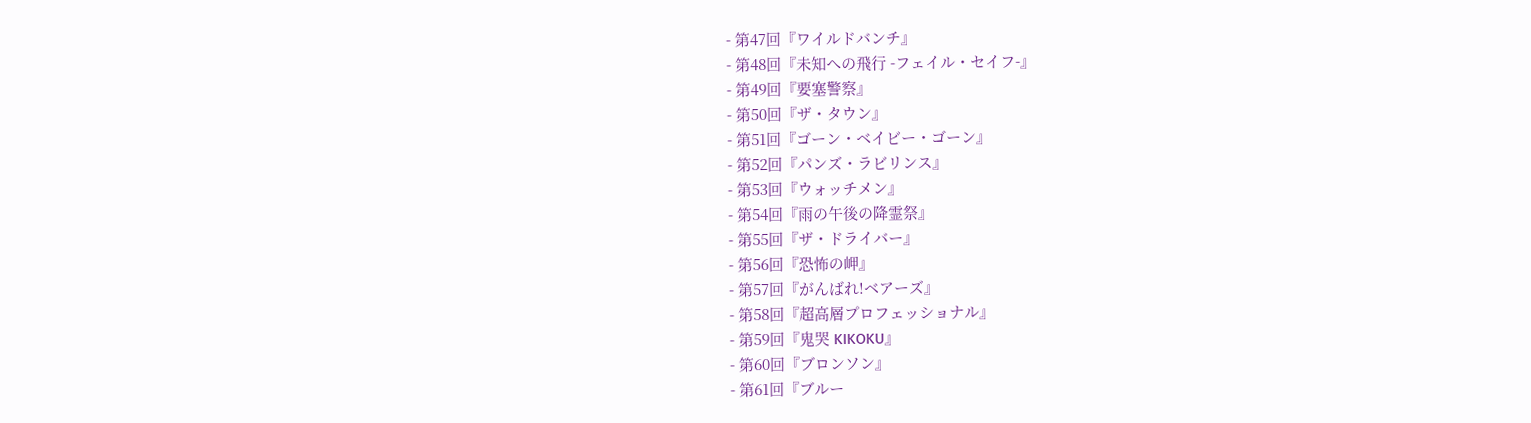- 第47回『ワイルドバンチ』
- 第48回『未知への飛行 -フェイル・セイフ-』
- 第49回『要塞警察』
- 第50回『ザ・タウン』
- 第51回『ゴーン・ベイビー・ゴーン』
- 第52回『パンズ・ラビリンス』
- 第53回『ウォッチメン』
- 第54回『雨の午後の降霊祭』
- 第55回『ザ・ドライバー』
- 第56回『恐怖の岬』
- 第57回『がんばれ!ベアーズ』
- 第58回『超高層プロフェッショナル』
- 第59回『鬼哭 KIKOKU』
- 第60回『ブロンソン』
- 第61回『ブルー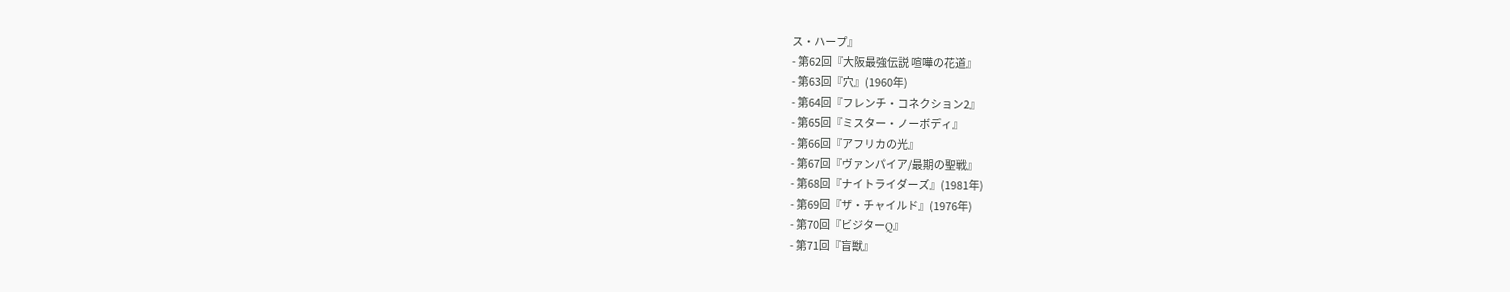ス・ハープ』
- 第62回『大阪最強伝説 喧嘩の花道』
- 第63回『穴』(1960年)
- 第64回『フレンチ・コネクション2』
- 第65回『ミスター・ノーボディ』
- 第66回『アフリカの光』
- 第67回『ヴァンパイア/最期の聖戦』
- 第68回『ナイトライダーズ』(1981年)
- 第69回『ザ・チャイルド』(1976年)
- 第70回『ビジターQ』
- 第71回『盲獣』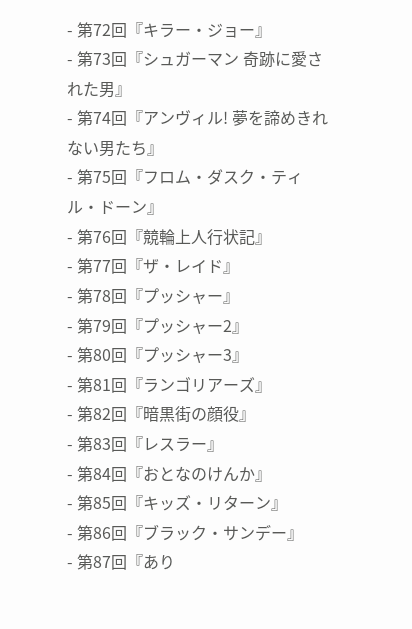- 第72回『キラー・ジョー』
- 第73回『シュガーマン 奇跡に愛された男』
- 第74回『アンヴィル! 夢を諦めきれない男たち』
- 第75回『フロム・ダスク・ティル・ドーン』
- 第76回『競輪上人行状記』
- 第77回『ザ・レイド』
- 第78回『プッシャー』
- 第79回『プッシャー2』
- 第80回『プッシャー3』
- 第81回『ランゴリアーズ』
- 第82回『暗黒街の顔役』
- 第83回『レスラー』
- 第84回『おとなのけんか』
- 第85回『キッズ・リターン』
- 第86回『ブラック・サンデー』
- 第87回『あり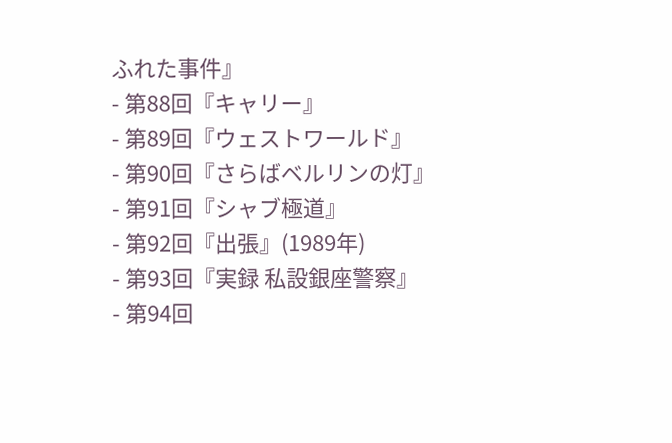ふれた事件』
- 第88回『キャリー』
- 第89回『ウェストワールド』
- 第90回『さらばベルリンの灯』
- 第91回『シャブ極道』
- 第92回『出張』(1989年)
- 第93回『実録 私設銀座警察』
- 第94回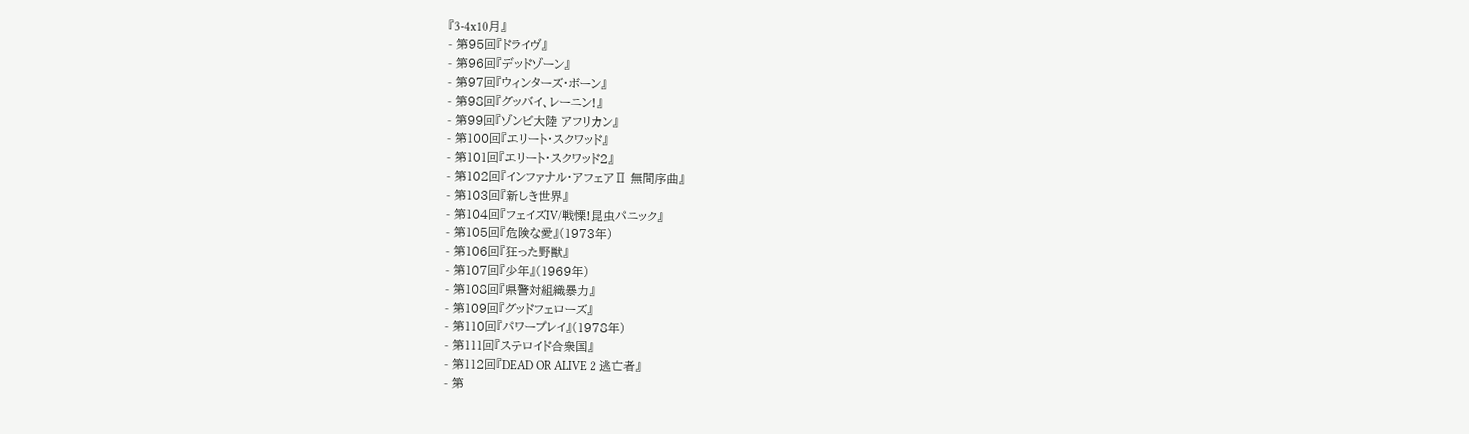『3-4x10月』
- 第95回『ドライヴ』
- 第96回『デッドゾーン』
- 第97回『ウィンターズ・ボーン』
- 第98回『グッバイ、レーニン!』
- 第99回『ゾンビ大陸 アフリカン』
- 第100回『エリート・スクワッド』
- 第101回『エリート・スクワッド2』
- 第102回『インファナル・アフェアⅡ 無間序曲』
- 第103回『新しき世界』
- 第104回『フェイズIV/戦慄!昆虫パニック』
- 第105回『危険な愛』(1973年)
- 第106回『狂った野獣』
- 第107回『少年』(1969年)
- 第108回『県警対組織暴力』
- 第109回『グッドフェローズ』
- 第110回『パワープレイ』(1978年)
- 第111回『ステロイド合衆国』
- 第112回『DEAD OR ALIVE 2 逃亡者』
- 第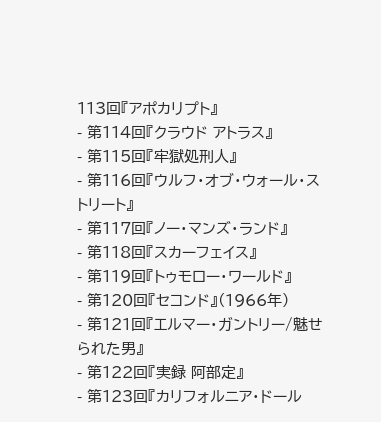113回『アポカリプト』
- 第114回『クラウド アトラス』
- 第115回『牢獄処刑人』
- 第116回『ウルフ・オブ・ウォール・ストリート』
- 第117回『ノー・マンズ・ランド』
- 第118回『スカーフェイス』
- 第119回『トゥモロー・ワールド』
- 第120回『セコンド』(1966年)
- 第121回『エルマー・ガントリー/魅せられた男』
- 第122回『実録 阿部定』
- 第123回『カリフォルニア・ドール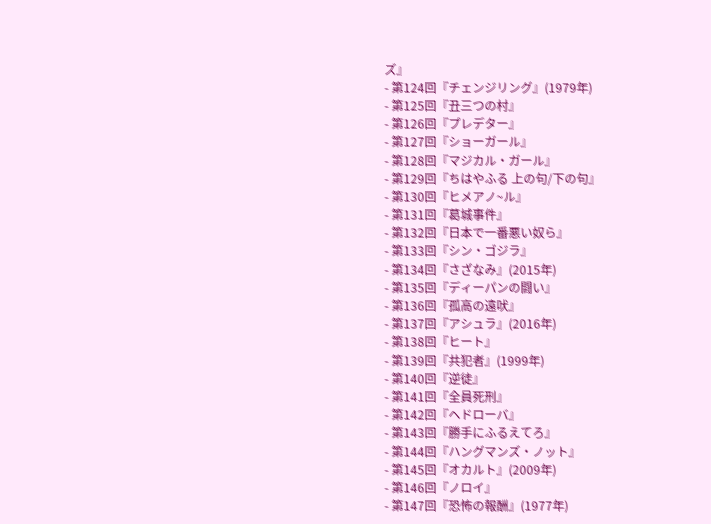ズ』
- 第124回『チェンジリング』(1979年)
- 第125回『丑三つの村』
- 第126回『プレデター』
- 第127回『ショーガール』
- 第128回『マジカル・ガール』
- 第129回『ちはやふる 上の句/下の句』
- 第130回『ヒメアノ~ル』
- 第131回『葛城事件』
- 第132回『日本で一番悪い奴ら』
- 第133回『シン・ゴジラ』
- 第134回『さざなみ』(2015年)
- 第135回『ディーパンの闘い』
- 第136回『孤高の遠吠』
- 第137回『アシュラ』(2016年)
- 第138回『ヒート』
- 第139回『共犯者』(1999年)
- 第140回『逆徒』
- 第141回『全員死刑』
- 第142回『ヘドローバ』
- 第143回『勝手にふるえてろ』
- 第144回『ハングマンズ・ノット』
- 第145回『オカルト』(2009年)
- 第146回『ノロイ』
- 第147回『恐怖の報酬』(1977年)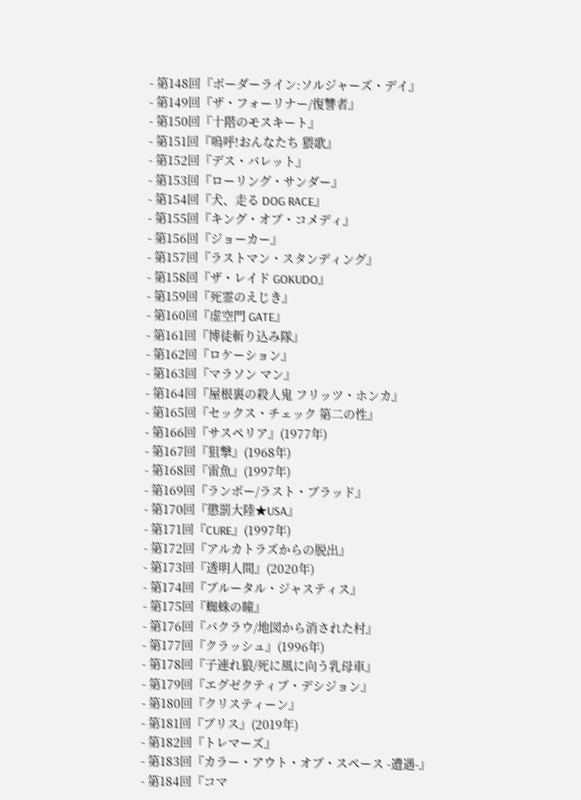- 第148回『ボーダーライン:ソルジャーズ・デイ』
- 第149回『ザ・フォーリナー/復讐者』
- 第150回『十階のモスキート』
- 第151回『嗚呼!おんなたち 猥歌』
- 第152回『デス・バレット』
- 第153回『ローリング・サンダー』
- 第154回『犬、走る DOG RACE』
- 第155回『キング・オブ・コメディ』
- 第156回『ジョーカー』
- 第157回『ラストマン・スタンディング』
- 第158回『ザ・レイド GOKUDO』
- 第159回『死霊のえじき』
- 第160回『虚空門 GATE』
- 第161回『博徒斬り込み隊』
- 第162回『ロケーション』
- 第163回『マラソン マン』
- 第164回『屋根裏の殺人鬼 フリッツ・ホンカ』
- 第165回『セックス・チェック 第二の性』
- 第166回『サスペリア』(1977年)
- 第167回『狙撃』(1968年)
- 第168回『雷魚』(1997年)
- 第169回『ランボー/ラスト・ブラッド』
- 第170回『懲罰大陸★USA』
- 第171回『CURE』(1997年)
- 第172回『アルカトラズからの脱出』
- 第173回『透明人間』(2020年)
- 第174回『ブルータル・ジャスティス』
- 第175回『蜘蛛の瞳』
- 第176回『バクラウ/地図から消された村』
- 第177回『クラッシュ』(1996年)
- 第178回『子連れ狼/死に風に向う乳母車』
- 第179回『エグゼクティブ・デシジョン』
- 第180回『クリスティーン』
- 第181回『ブリス』(2019年)
- 第182回『トレマーズ』
- 第183回『カラー・アウト・オブ・スペース -遭遇-』
- 第184回『コマ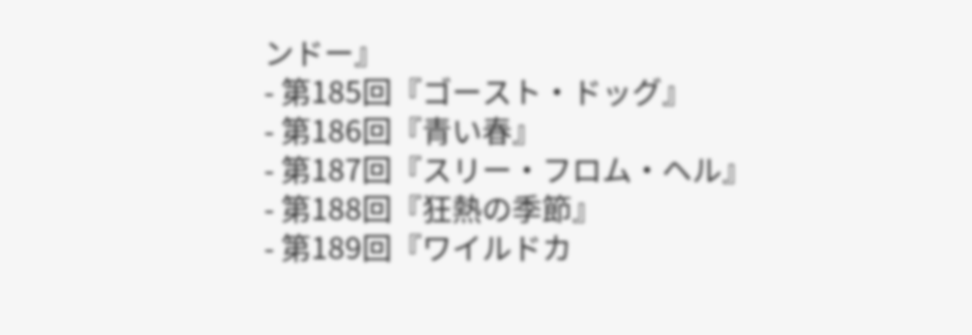ンドー』
- 第185回『ゴースト・ドッグ』
- 第186回『青い春』
- 第187回『スリー・フロム・ヘル』
- 第188回『狂熱の季節』
- 第189回『ワイルドカ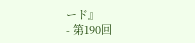ード』
- 第190回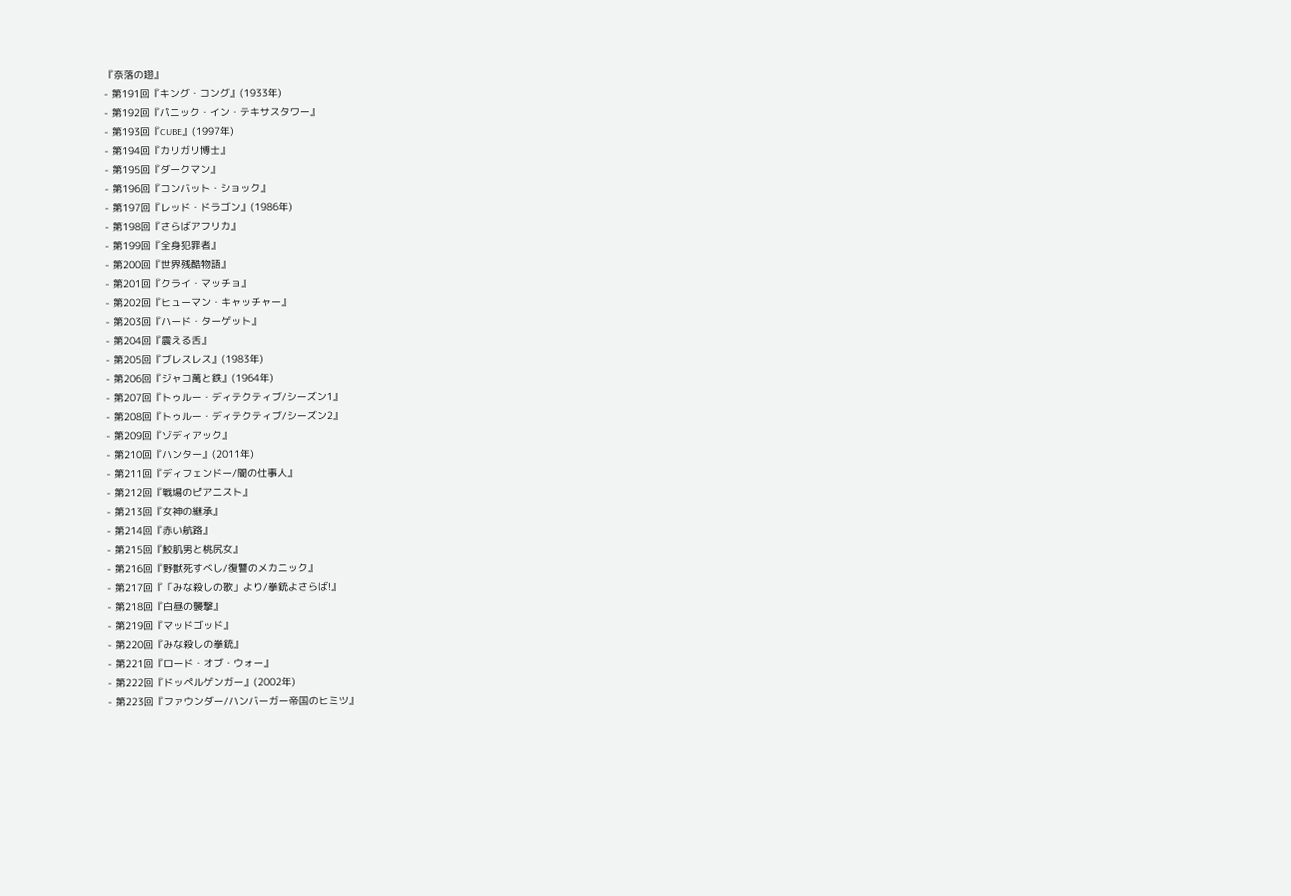『奈落の翅』
- 第191回『キング・コング』(1933年)
- 第192回『パニック・イン・テキサスタワー』
- 第193回『CUBE』(1997年)
- 第194回『カリガリ博士』
- 第195回『ダークマン』
- 第196回『コンバット・ショック』
- 第197回『レッド・ドラゴン』(1986年)
- 第198回『さらばアフリカ』
- 第199回『全身犯罪者』
- 第200回『世界残酷物語』
- 第201回『クライ・マッチョ』
- 第202回『ヒューマン・キャッチャー』
- 第203回『ハード・ターゲット』
- 第204回『震える舌』
- 第205回『ブレスレス』(1983年)
- 第206回『ジャコ萬と鉄』(1964年)
- 第207回『トゥルー・ディテクティブ/シーズン1』
- 第208回『トゥルー・ディテクティブ/シーズン2』
- 第209回『ゾディアック』
- 第210回『ハンター』(2011年)
- 第211回『ディフェンドー/闇の仕事人』
- 第212回『戦場のピアニスト』
- 第213回『女神の継承』
- 第214回『赤い航路』
- 第215回『鮫肌男と桃尻女』
- 第216回『野獣死すべし/復讐のメカニック』
- 第217回『「みな殺しの歌」より/拳銃よさらば!』
- 第218回『白昼の襲撃』
- 第219回『マッドゴッド』
- 第220回『みな殺しの拳銃』
- 第221回『ロード・オブ・ウォー』
- 第222回『ドッペルゲンガー』(2002年)
- 第223回『ファウンダー/ハンバーガー帝国のヒミツ』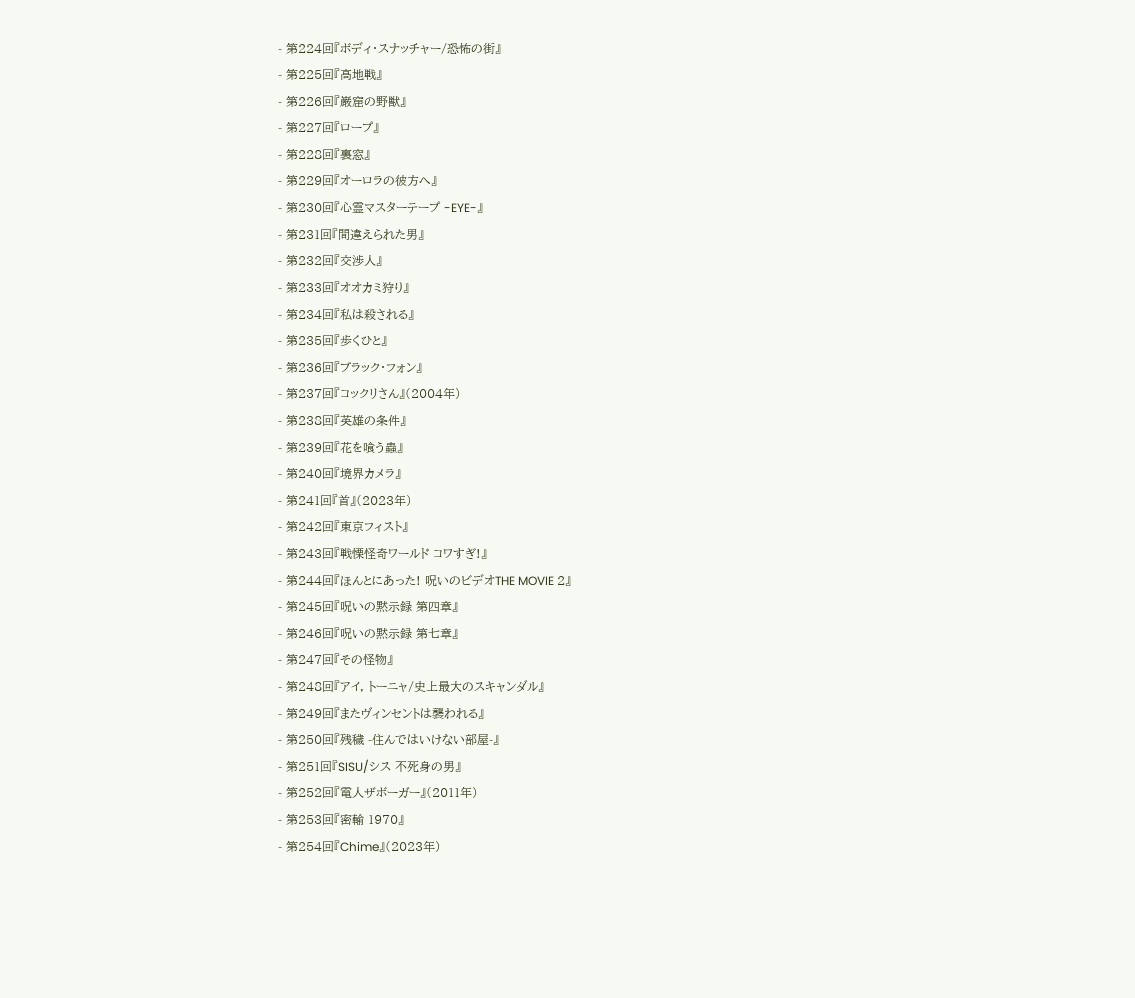- 第224回『ボディ・スナッチャー/恐怖の街』
- 第225回『高地戦』
- 第226回『巌窟の野獣』
- 第227回『ロープ』
- 第228回『裏窓』
- 第229回『オーロラの彼方へ』
- 第230回『心霊マスターテープ -EYE-』
- 第231回『間違えられた男』
- 第232回『交渉人』
- 第233回『オオカミ狩り』
- 第234回『私は殺される』
- 第235回『歩くひと』
- 第236回『ブラック・フォン』
- 第237回『コックリさん』(2004年)
- 第238回『英雄の条件』
- 第239回『花を喰う蟲』
- 第240回『境界カメラ』
- 第241回『首』(2023年)
- 第242回『東京フィスト』
- 第243回『戦慄怪奇ワールド コワすぎ!』
- 第244回『ほんとにあった! 呪いのビデオTHE MOVIE 2』
- 第245回『呪いの黙示録 第四章』
- 第246回『呪いの黙示録 第七章』
- 第247回『その怪物』
- 第248回『アイ, トーニャ/史上最大のスキャンダル』
- 第249回『またヴィンセントは襲われる』
- 第250回『残穢 -住んではいけない部屋-』
- 第251回『SISU/シス 不死身の男』
- 第252回『電人ザボーガー』(2011年)
- 第253回『密輸 1970』
- 第254回『Chime』(2023年)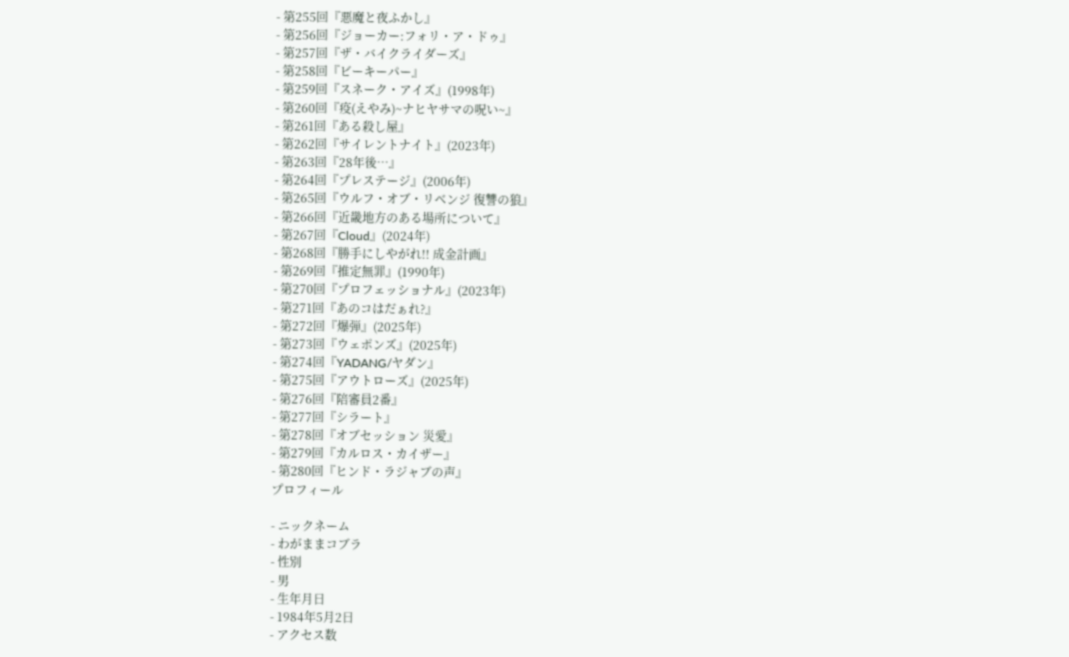- 第255回『悪魔と夜ふかし』
- 第256回『ジョーカー:フォリ・ア・ドゥ』
- 第257回『ザ・バイクライダーズ』
- 第258回『ビーキーパー』
- 第259回『スネーク・アイズ』(1998年)
- 第260回『疫(えやみ)~ナヒヤサマの呪い~』
- 第261回『ある殺し屋』
- 第262回『サイレントナイト』(2023年)
- 第263回『28年後…』
- 第264回『プレステージ』(2006年)
- 第265回『ウルフ・オブ・リベンジ 復讐の狼』
- 第266回『近畿地方のある場所について』
- 第267回『Cloud』(2024年)
- 第268回『勝手にしやがれ!! 成金計画』
- 第269回『推定無罪』(1990年)
- 第270回『プロフェッショナル』(2023年)
- 第271回『あのコはだぁれ?』
- 第272回『爆弾』(2025年)
- 第273回『ウェポンズ』(2025年)
- 第274回『YADANG/ヤダン』
- 第275回『アウトローズ』(2025年)
- 第276回『陪審員2番』
- 第277回『シラート』
- 第278回『オブセッション 災愛』
- 第279回『カルロス・カイザー』
- 第280回『ヒンド・ラジャブの声』
プロフィール

- ニックネーム
- わがままコブラ
- 性別
- 男
- 生年月日
- 1984年5月2日
- アクセス数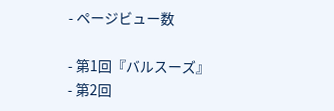- ページビュー数

- 第1回『バルスーズ』
- 第2回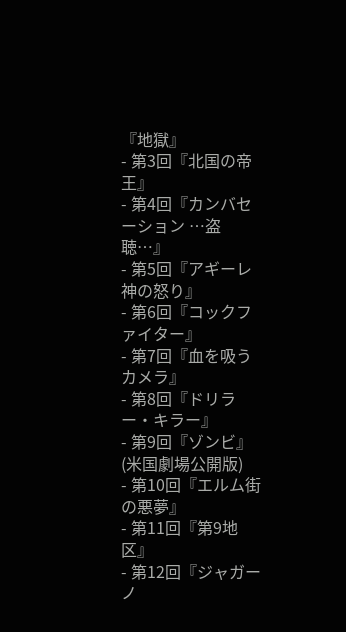『地獄』
- 第3回『北国の帝王』
- 第4回『カンバセーション …盗聴…』
- 第5回『アギーレ 神の怒り』
- 第6回『コックファイター』
- 第7回『血を吸うカメラ』
- 第8回『ドリラー・キラー』
- 第9回『ゾンビ』(米国劇場公開版)
- 第10回『エルム街の悪夢』
- 第11回『第9地区』
- 第12回『ジャガーノ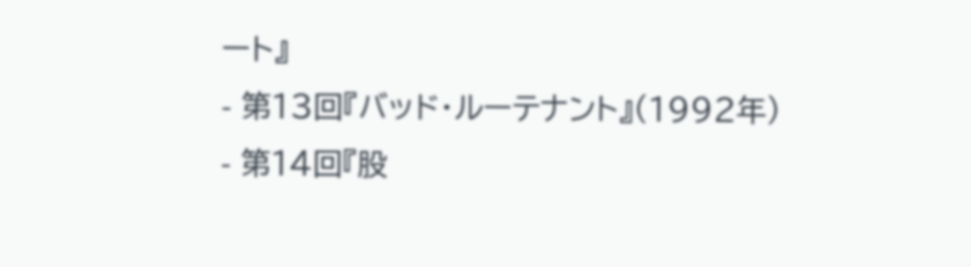ート』
- 第13回『バッド・ルーテナント』(1992年)
- 第14回『股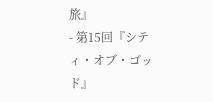旅』
- 第15回『シティ・オブ・ゴッド』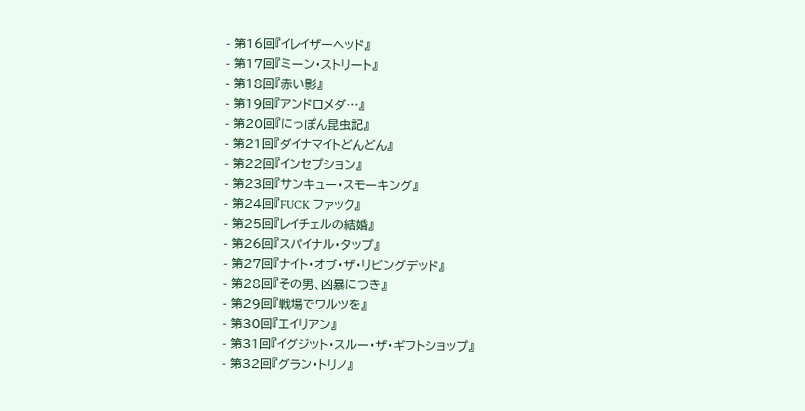- 第16回『イレイザーヘッド』
- 第17回『ミーン・ストリート』
- 第18回『赤い影』
- 第19回『アンドロメダ…』
- 第20回『にっぽん昆虫記』
- 第21回『ダイナマイトどんどん』
- 第22回『インセプション』
- 第23回『サンキュー・スモーキング』
- 第24回『FUCK ファック』
- 第25回『レイチェルの結婚』
- 第26回『スパイナル・タップ』
- 第27回『ナイト・オブ・ザ・リビングデッド』
- 第28回『その男、凶暴につき』
- 第29回『戦場でワルツを』
- 第30回『エイリアン』
- 第31回『イグジット・スルー・ザ・ギフトショップ』
- 第32回『グラン・トリノ』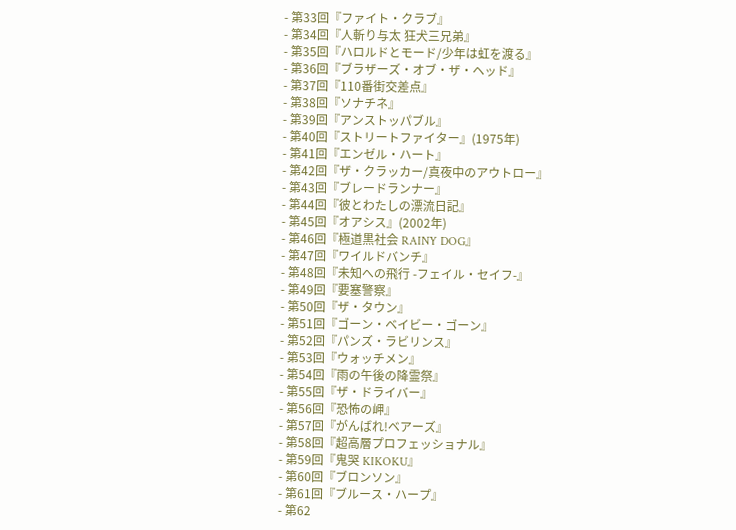- 第33回『ファイト・クラブ』
- 第34回『人斬り与太 狂犬三兄弟』
- 第35回『ハロルドとモード/少年は虹を渡る』
- 第36回『ブラザーズ・オブ・ザ・ヘッド』
- 第37回『110番街交差点』
- 第38回『ソナチネ』
- 第39回『アンストッパブル』
- 第40回『ストリートファイター』(1975年)
- 第41回『エンゼル・ハート』
- 第42回『ザ・クラッカー/真夜中のアウトロー』
- 第43回『ブレードランナー』
- 第44回『彼とわたしの漂流日記』
- 第45回『オアシス』(2002年)
- 第46回『極道黒社会 RAINY DOG』
- 第47回『ワイルドバンチ』
- 第48回『未知への飛行 -フェイル・セイフ-』
- 第49回『要塞警察』
- 第50回『ザ・タウン』
- 第51回『ゴーン・ベイビー・ゴーン』
- 第52回『パンズ・ラビリンス』
- 第53回『ウォッチメン』
- 第54回『雨の午後の降霊祭』
- 第55回『ザ・ドライバー』
- 第56回『恐怖の岬』
- 第57回『がんばれ!ベアーズ』
- 第58回『超高層プロフェッショナル』
- 第59回『鬼哭 KIKOKU』
- 第60回『ブロンソン』
- 第61回『ブルース・ハープ』
- 第62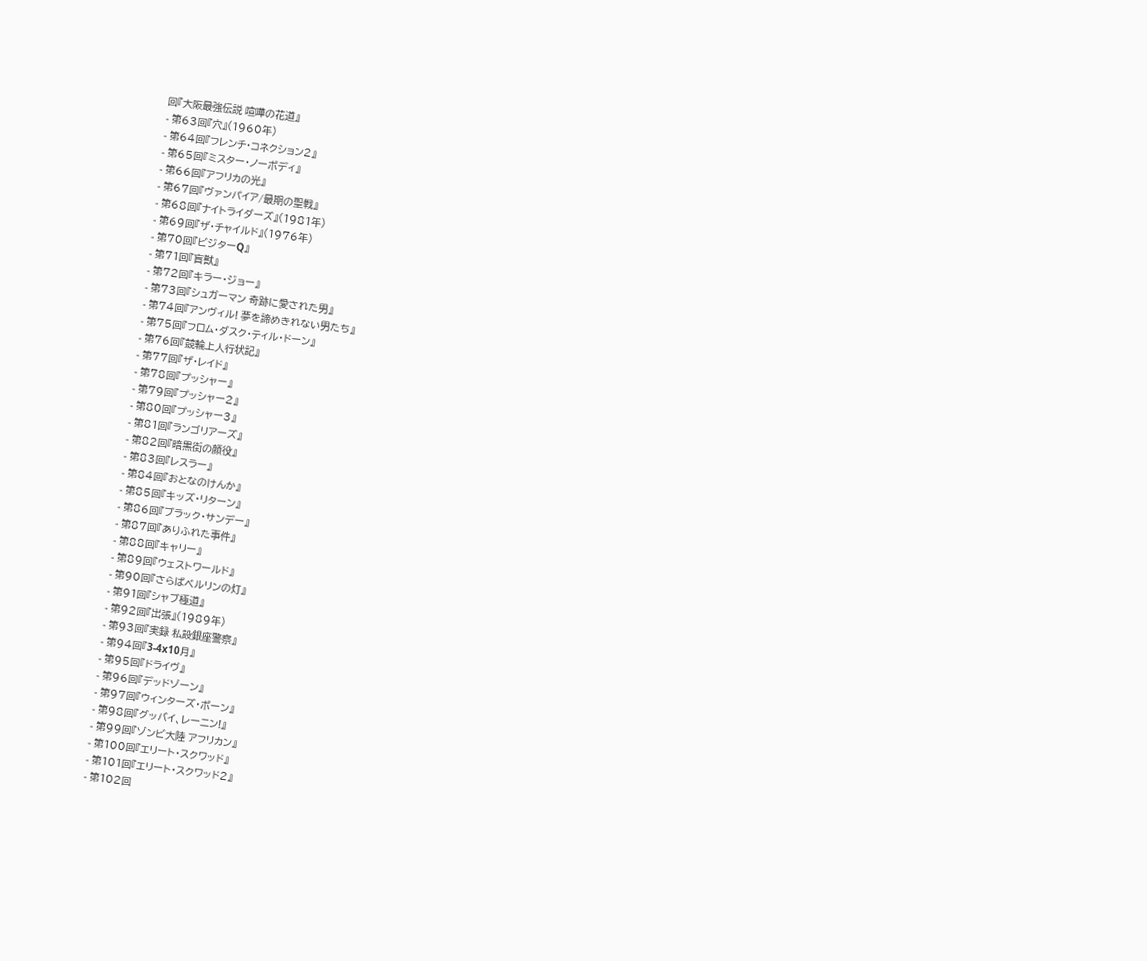回『大阪最強伝説 喧嘩の花道』
- 第63回『穴』(1960年)
- 第64回『フレンチ・コネクション2』
- 第65回『ミスター・ノーボディ』
- 第66回『アフリカの光』
- 第67回『ヴァンパイア/最期の聖戦』
- 第68回『ナイトライダーズ』(1981年)
- 第69回『ザ・チャイルド』(1976年)
- 第70回『ビジターQ』
- 第71回『盲獣』
- 第72回『キラー・ジョー』
- 第73回『シュガーマン 奇跡に愛された男』
- 第74回『アンヴィル! 夢を諦めきれない男たち』
- 第75回『フロム・ダスク・ティル・ドーン』
- 第76回『競輪上人行状記』
- 第77回『ザ・レイド』
- 第78回『プッシャー』
- 第79回『プッシャー2』
- 第80回『プッシャー3』
- 第81回『ランゴリアーズ』
- 第82回『暗黒街の顔役』
- 第83回『レスラー』
- 第84回『おとなのけんか』
- 第85回『キッズ・リターン』
- 第86回『ブラック・サンデー』
- 第87回『ありふれた事件』
- 第88回『キャリー』
- 第89回『ウェストワールド』
- 第90回『さらばベルリンの灯』
- 第91回『シャブ極道』
- 第92回『出張』(1989年)
- 第93回『実録 私設銀座警察』
- 第94回『3-4x10月』
- 第95回『ドライヴ』
- 第96回『デッドゾーン』
- 第97回『ウィンターズ・ボーン』
- 第98回『グッバイ、レーニン!』
- 第99回『ゾンビ大陸 アフリカン』
- 第100回『エリート・スクワッド』
- 第101回『エリート・スクワッド2』
- 第102回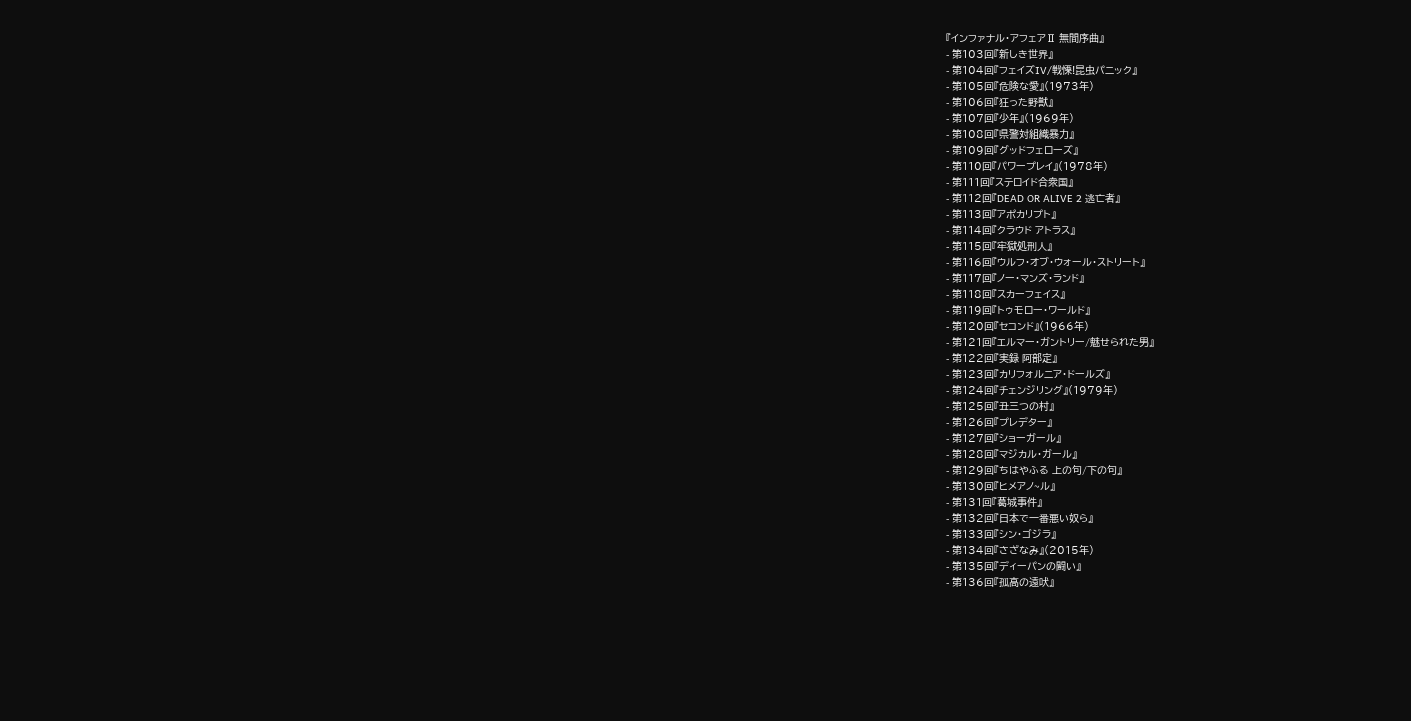『インファナル・アフェアⅡ 無間序曲』
- 第103回『新しき世界』
- 第104回『フェイズIV/戦慄!昆虫パニック』
- 第105回『危険な愛』(1973年)
- 第106回『狂った野獣』
- 第107回『少年』(1969年)
- 第108回『県警対組織暴力』
- 第109回『グッドフェローズ』
- 第110回『パワープレイ』(1978年)
- 第111回『ステロイド合衆国』
- 第112回『DEAD OR ALIVE 2 逃亡者』
- 第113回『アポカリプト』
- 第114回『クラウド アトラス』
- 第115回『牢獄処刑人』
- 第116回『ウルフ・オブ・ウォール・ストリート』
- 第117回『ノー・マンズ・ランド』
- 第118回『スカーフェイス』
- 第119回『トゥモロー・ワールド』
- 第120回『セコンド』(1966年)
- 第121回『エルマー・ガントリー/魅せられた男』
- 第122回『実録 阿部定』
- 第123回『カリフォルニア・ドールズ』
- 第124回『チェンジリング』(1979年)
- 第125回『丑三つの村』
- 第126回『プレデター』
- 第127回『ショーガール』
- 第128回『マジカル・ガール』
- 第129回『ちはやふる 上の句/下の句』
- 第130回『ヒメアノ~ル』
- 第131回『葛城事件』
- 第132回『日本で一番悪い奴ら』
- 第133回『シン・ゴジラ』
- 第134回『さざなみ』(2015年)
- 第135回『ディーパンの闘い』
- 第136回『孤高の遠吠』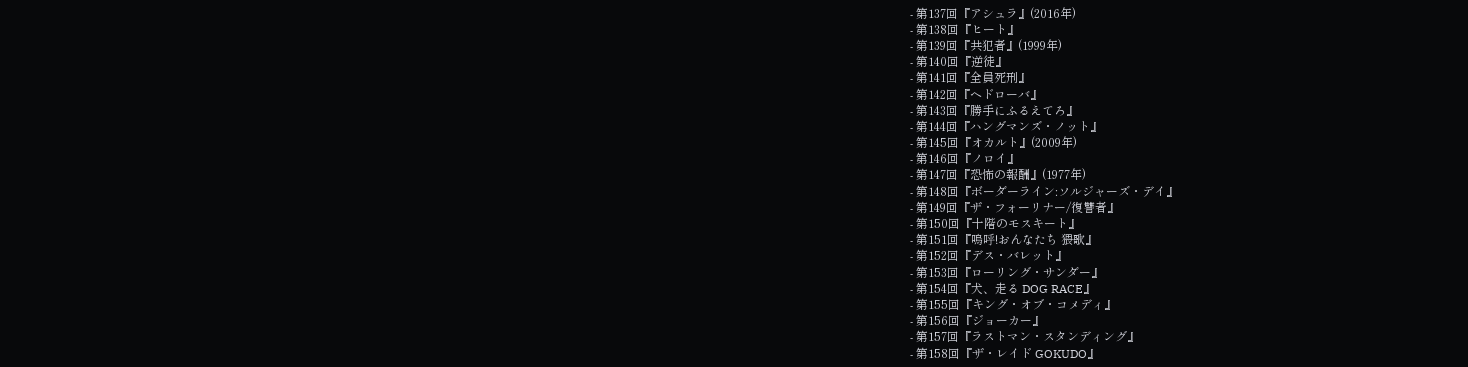- 第137回『アシュラ』(2016年)
- 第138回『ヒート』
- 第139回『共犯者』(1999年)
- 第140回『逆徒』
- 第141回『全員死刑』
- 第142回『ヘドローバ』
- 第143回『勝手にふるえてろ』
- 第144回『ハングマンズ・ノット』
- 第145回『オカルト』(2009年)
- 第146回『ノロイ』
- 第147回『恐怖の報酬』(1977年)
- 第148回『ボーダーライン:ソルジャーズ・デイ』
- 第149回『ザ・フォーリナー/復讐者』
- 第150回『十階のモスキート』
- 第151回『嗚呼!おんなたち 猥歌』
- 第152回『デス・バレット』
- 第153回『ローリング・サンダー』
- 第154回『犬、走る DOG RACE』
- 第155回『キング・オブ・コメディ』
- 第156回『ジョーカー』
- 第157回『ラストマン・スタンディング』
- 第158回『ザ・レイド GOKUDO』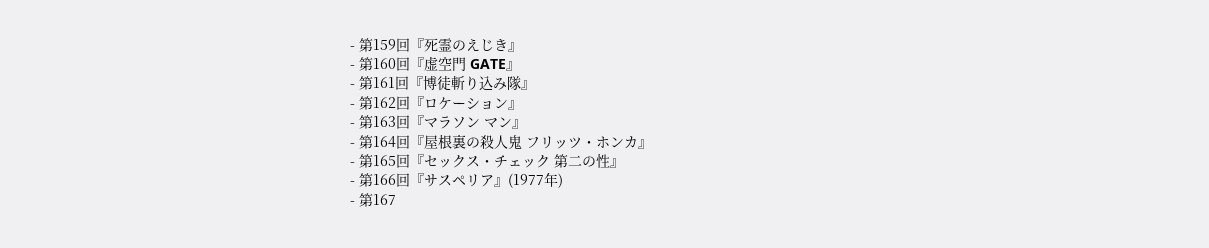- 第159回『死霊のえじき』
- 第160回『虚空門 GATE』
- 第161回『博徒斬り込み隊』
- 第162回『ロケーション』
- 第163回『マラソン マン』
- 第164回『屋根裏の殺人鬼 フリッツ・ホンカ』
- 第165回『セックス・チェック 第二の性』
- 第166回『サスペリア』(1977年)
- 第167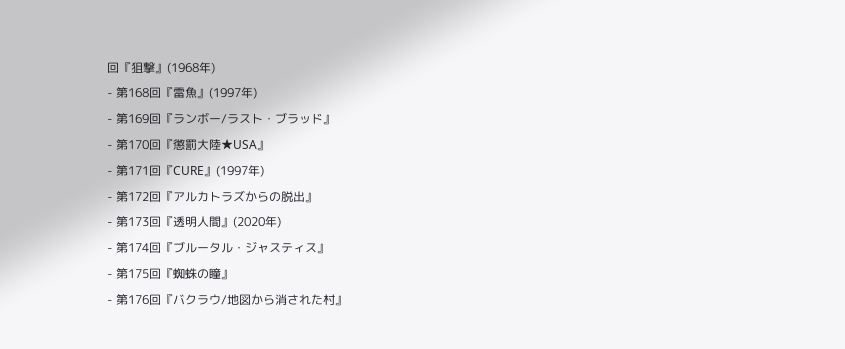回『狙撃』(1968年)
- 第168回『雷魚』(1997年)
- 第169回『ランボー/ラスト・ブラッド』
- 第170回『懲罰大陸★USA』
- 第171回『CURE』(1997年)
- 第172回『アルカトラズからの脱出』
- 第173回『透明人間』(2020年)
- 第174回『ブルータル・ジャスティス』
- 第175回『蜘蛛の瞳』
- 第176回『バクラウ/地図から消された村』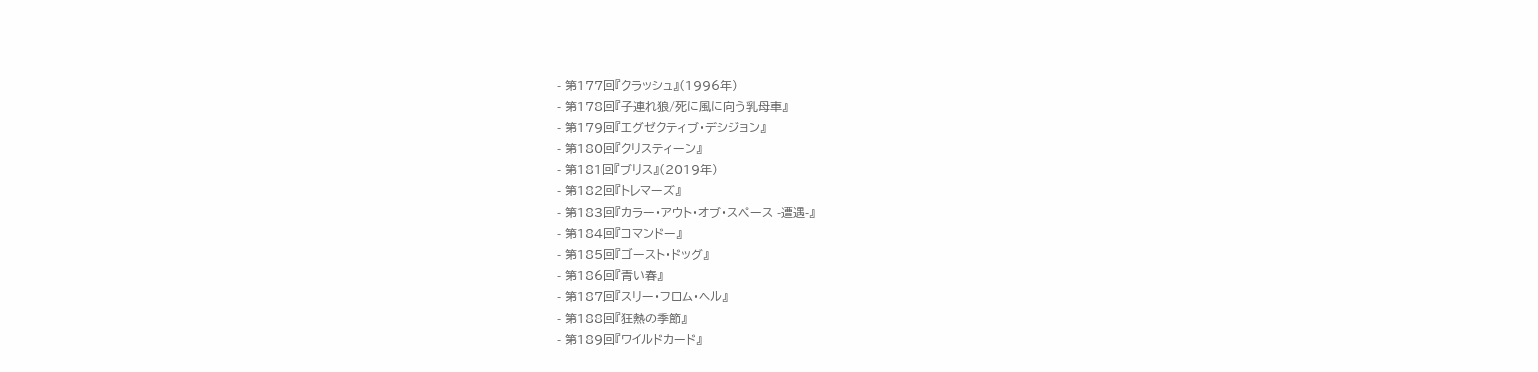- 第177回『クラッシュ』(1996年)
- 第178回『子連れ狼/死に風に向う乳母車』
- 第179回『エグゼクティブ・デシジョン』
- 第180回『クリスティーン』
- 第181回『ブリス』(2019年)
- 第182回『トレマーズ』
- 第183回『カラー・アウト・オブ・スペース -遭遇-』
- 第184回『コマンドー』
- 第185回『ゴースト・ドッグ』
- 第186回『青い春』
- 第187回『スリー・フロム・ヘル』
- 第188回『狂熱の季節』
- 第189回『ワイルドカード』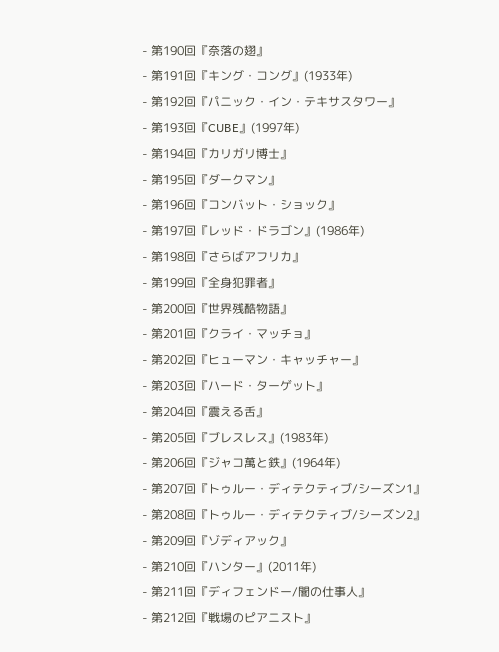- 第190回『奈落の翅』
- 第191回『キング・コング』(1933年)
- 第192回『パニック・イン・テキサスタワー』
- 第193回『CUBE』(1997年)
- 第194回『カリガリ博士』
- 第195回『ダークマン』
- 第196回『コンバット・ショック』
- 第197回『レッド・ドラゴン』(1986年)
- 第198回『さらばアフリカ』
- 第199回『全身犯罪者』
- 第200回『世界残酷物語』
- 第201回『クライ・マッチョ』
- 第202回『ヒューマン・キャッチャー』
- 第203回『ハード・ターゲット』
- 第204回『震える舌』
- 第205回『ブレスレス』(1983年)
- 第206回『ジャコ萬と鉄』(1964年)
- 第207回『トゥルー・ディテクティブ/シーズン1』
- 第208回『トゥルー・ディテクティブ/シーズン2』
- 第209回『ゾディアック』
- 第210回『ハンター』(2011年)
- 第211回『ディフェンドー/闇の仕事人』
- 第212回『戦場のピアニスト』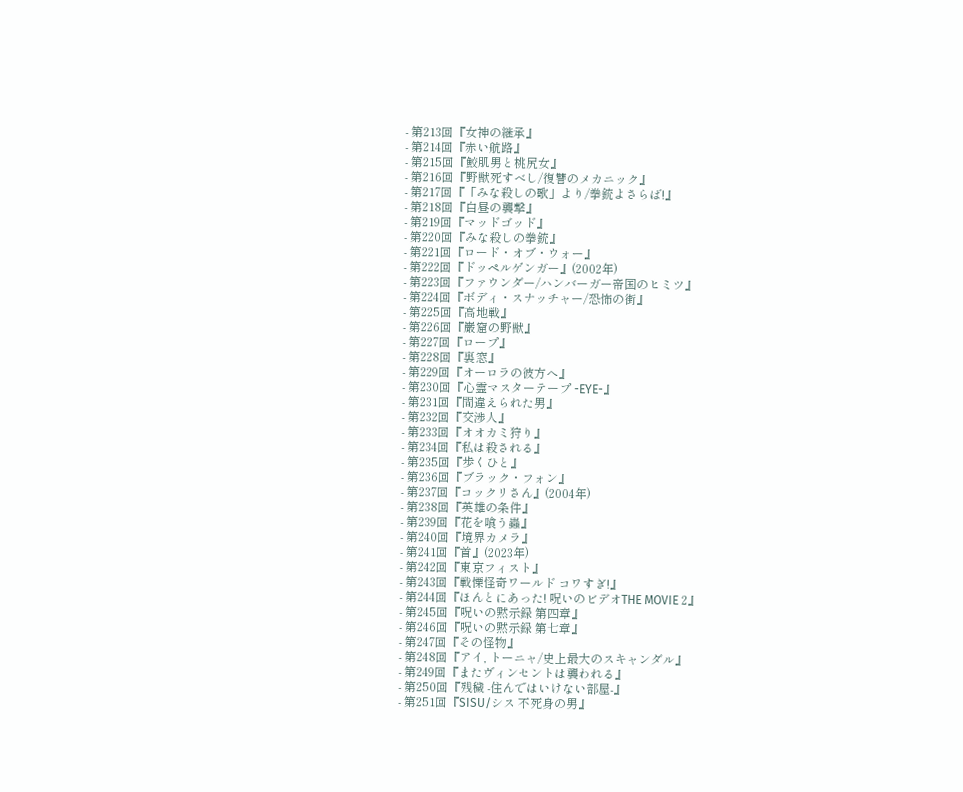- 第213回『女神の継承』
- 第214回『赤い航路』
- 第215回『鮫肌男と桃尻女』
- 第216回『野獣死すべし/復讐のメカニック』
- 第217回『「みな殺しの歌」より/拳銃よさらば!』
- 第218回『白昼の襲撃』
- 第219回『マッドゴッド』
- 第220回『みな殺しの拳銃』
- 第221回『ロード・オブ・ウォー』
- 第222回『ドッペルゲンガー』(2002年)
- 第223回『ファウンダー/ハンバーガー帝国のヒミツ』
- 第224回『ボディ・スナッチャー/恐怖の街』
- 第225回『高地戦』
- 第226回『巌窟の野獣』
- 第227回『ロープ』
- 第228回『裏窓』
- 第229回『オーロラの彼方へ』
- 第230回『心霊マスターテープ -EYE-』
- 第231回『間違えられた男』
- 第232回『交渉人』
- 第233回『オオカミ狩り』
- 第234回『私は殺される』
- 第235回『歩くひと』
- 第236回『ブラック・フォン』
- 第237回『コックリさん』(2004年)
- 第238回『英雄の条件』
- 第239回『花を喰う蟲』
- 第240回『境界カメラ』
- 第241回『首』(2023年)
- 第242回『東京フィスト』
- 第243回『戦慄怪奇ワールド コワすぎ!』
- 第244回『ほんとにあった! 呪いのビデオTHE MOVIE 2』
- 第245回『呪いの黙示録 第四章』
- 第246回『呪いの黙示録 第七章』
- 第247回『その怪物』
- 第248回『アイ, トーニャ/史上最大のスキャンダル』
- 第249回『またヴィンセントは襲われる』
- 第250回『残穢 -住んではいけない部屋-』
- 第251回『SISU/シス 不死身の男』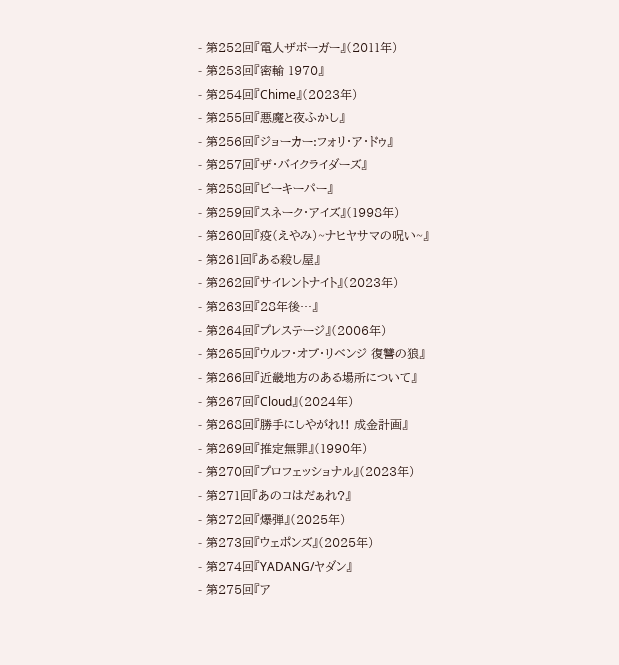- 第252回『電人ザボーガー』(2011年)
- 第253回『密輸 1970』
- 第254回『Chime』(2023年)
- 第255回『悪魔と夜ふかし』
- 第256回『ジョーカー:フォリ・ア・ドゥ』
- 第257回『ザ・バイクライダーズ』
- 第258回『ビーキーパー』
- 第259回『スネーク・アイズ』(1998年)
- 第260回『疫(えやみ)~ナヒヤサマの呪い~』
- 第261回『ある殺し屋』
- 第262回『サイレントナイト』(2023年)
- 第263回『28年後…』
- 第264回『プレステージ』(2006年)
- 第265回『ウルフ・オブ・リベンジ 復讐の狼』
- 第266回『近畿地方のある場所について』
- 第267回『Cloud』(2024年)
- 第268回『勝手にしやがれ!! 成金計画』
- 第269回『推定無罪』(1990年)
- 第270回『プロフェッショナル』(2023年)
- 第271回『あのコはだぁれ?』
- 第272回『爆弾』(2025年)
- 第273回『ウェポンズ』(2025年)
- 第274回『YADANG/ヤダン』
- 第275回『ア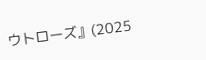ウトローズ』(2025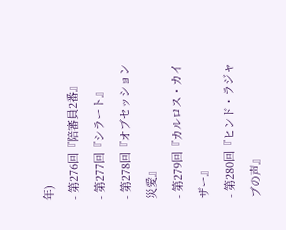年)
- 第276回『陪審員2番』
- 第277回『シラート』
- 第278回『オブセッション 災愛』
- 第279回『カルロス・カイザー』
- 第280回『ヒンド・ラジャブの声』